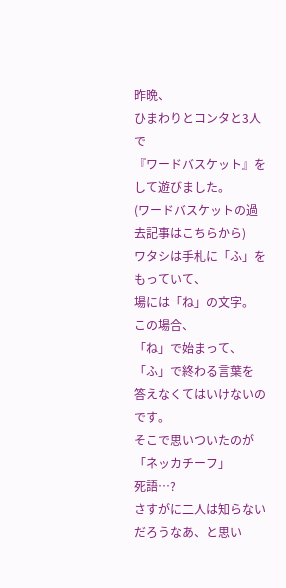昨晩、
ひまわりとコンタと3人で
『ワードバスケット』をして遊びました。
(ワードバスケットの過去記事はこちらから)
ワタシは手札に「ふ」をもっていて、
場には「ね」の文字。
この場合、
「ね」で始まって、「ふ」で終わる言葉を
答えなくてはいけないのです。
そこで思いついたのが
「ネッカチーフ」
死語…?
さすがに二人は知らないだろうなあ、と思い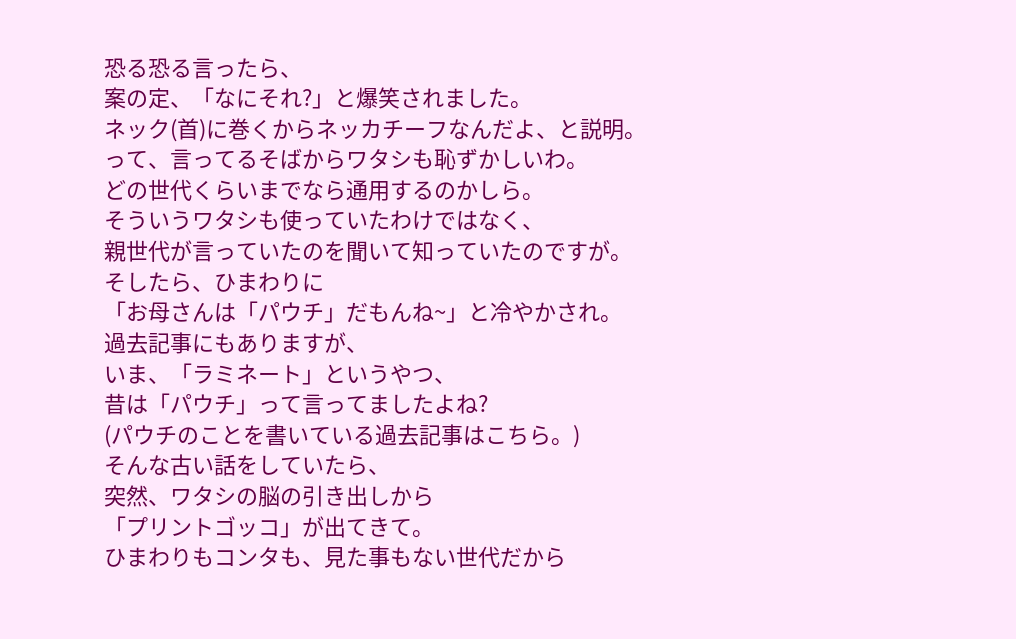恐る恐る言ったら、
案の定、「なにそれ?」と爆笑されました。
ネック(首)に巻くからネッカチーフなんだよ、と説明。
って、言ってるそばからワタシも恥ずかしいわ。
どの世代くらいまでなら通用するのかしら。
そういうワタシも使っていたわけではなく、
親世代が言っていたのを聞いて知っていたのですが。
そしたら、ひまわりに
「お母さんは「パウチ」だもんね~」と冷やかされ。
過去記事にもありますが、
いま、「ラミネート」というやつ、
昔は「パウチ」って言ってましたよね?
(パウチのことを書いている過去記事はこちら。)
そんな古い話をしていたら、
突然、ワタシの脳の引き出しから
「プリントゴッコ」が出てきて。
ひまわりもコンタも、見た事もない世代だから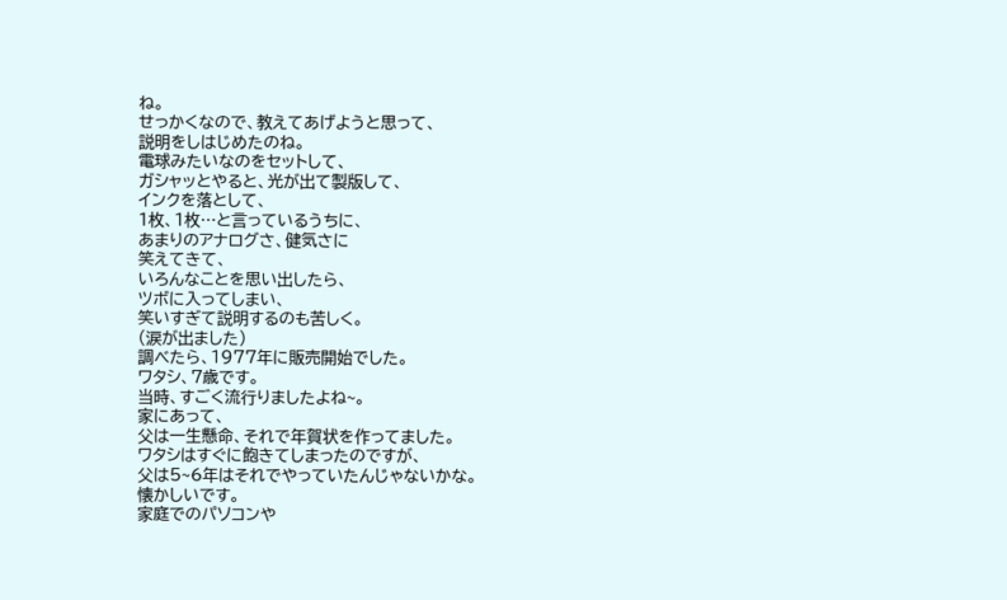ね。
せっかくなので、教えてあげようと思って、
説明をしはじめたのね。
電球みたいなのをセットして、
ガシャッとやると、光が出て製版して、
インクを落として、
1枚、1枚…と言っているうちに、
あまりのアナログさ、健気さに
笑えてきて、
いろんなことを思い出したら、
ツボに入ってしまい、
笑いすぎて説明するのも苦しく。
(涙が出ました)
調べたら、1977年に販売開始でした。
ワタシ、7歳です。
当時、すごく流行りましたよね~。
家にあって、
父は一生懸命、それで年賀状を作ってました。
ワタシはすぐに飽きてしまったのですが、
父は5~6年はそれでやっていたんじゃないかな。
懐かしいです。
家庭でのパソコンや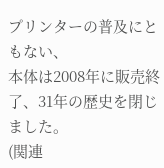プリンターの普及にともない、
本体は2008年に販売終了、31年の歴史を閉じました。
(関連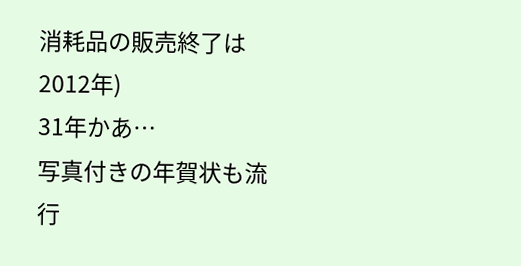消耗品の販売終了は2012年)
31年かあ…
写真付きの年賀状も流行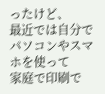ったけど、
最近では自分でパソコンやスマホを使って
家庭で印刷で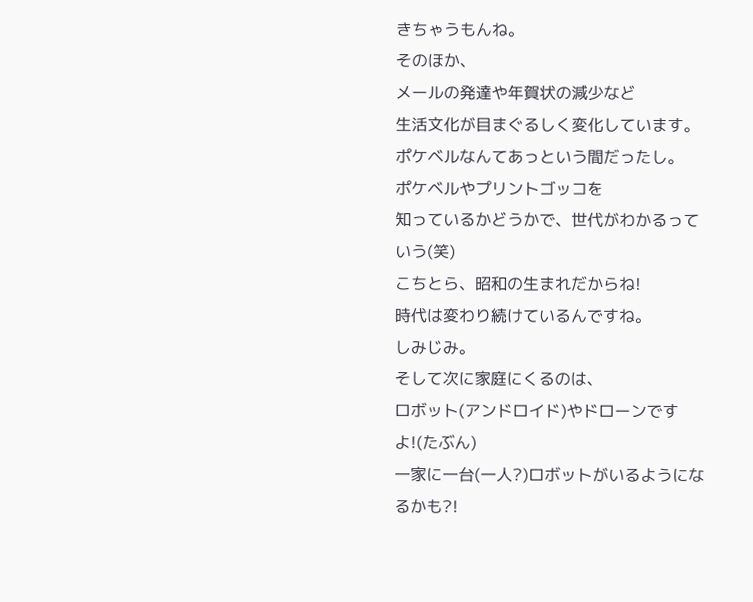きちゃうもんね。
そのほか、
メールの発達や年賀状の減少など
生活文化が目まぐるしく変化しています。
ポケベルなんてあっという間だったし。
ポケベルやプリントゴッコを
知っているかどうかで、世代がわかるっていう(笑)
こちとら、昭和の生まれだからね!
時代は変わり続けているんですね。
しみじみ。
そして次に家庭にくるのは、
ロボット(アンドロイド)やドローンですよ!(たぶん)
一家に一台(一人?)ロボットがいるようになるかも?!